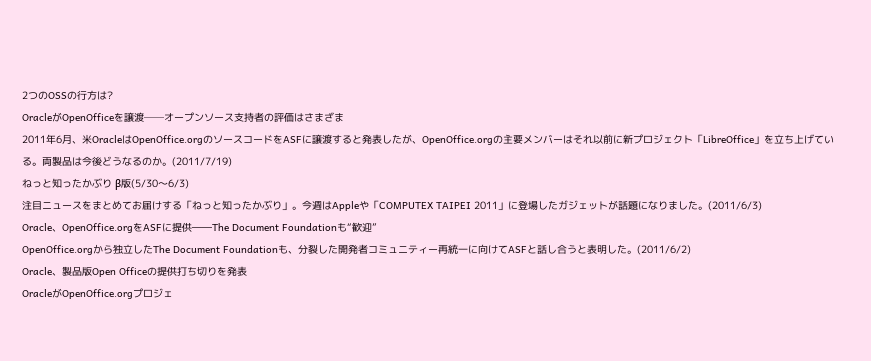2つのOSSの行方は?
OracleがOpenOfficeを譲渡──オープンソース支持者の評価はさまざま
2011年6月、米OracleはOpenOffice.orgのソースコードをASFに譲渡すると発表したが、OpenOffice.orgの主要メンバーはそれ以前に新プロジェクト「LibreOffice」を立ち上げている。両製品は今後どうなるのか。(2011/7/19)
ねっと知ったかぶり β版(5/30〜6/3)
注目ニュースをまとめてお届けする「ねっと知ったかぶり」。今週はAppleや「COMPUTEX TAIPEI 2011」に登場したガジェットが話題になりました。(2011/6/3)
Oracle、OpenOffice.orgをASFに提供――The Document Foundationも“歓迎”
OpenOffice.orgから独立したThe Document Foundationも、分裂した開発者コミュニティー再統一に向けてASFと話し合うと表明した。(2011/6/2)
Oracle、製品版Open Officeの提供打ち切りを発表
OracleがOpenOffice.orgプロジェ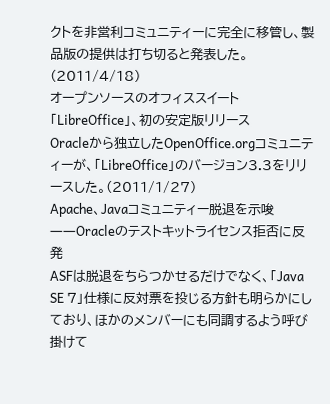クトを非営利コミュニティーに完全に移管し、製品版の提供は打ち切ると発表した。(2011/4/18)
オープンソースのオフィススイート「LibreOffice」、初の安定版リリース
Oracleから独立したOpenOffice.orgコミュニティーが、「LibreOffice」のバージョン3.3をリリースした。(2011/1/27)
Apache、Javaコミュニティー脱退を示唆――Oracleのテストキットライセンス拒否に反発
ASFは脱退をちらつかせるだけでなく、「Java SE 7」仕様に反対票を投じる方針も明らかにしており、ほかのメンバーにも同調するよう呼び掛けて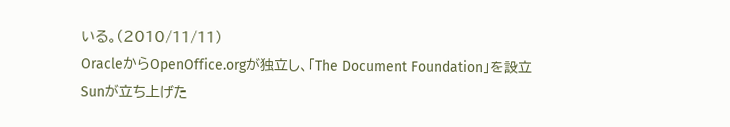いる。(2010/11/11)
OracleからOpenOffice.orgが独立し、「The Document Foundation」を設立
Sunが立ち上げた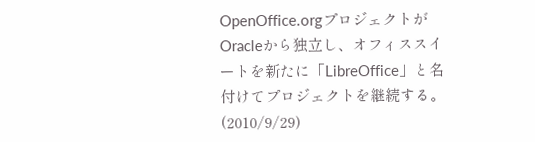OpenOffice.orgプロジェクトがOracleから独立し、オフィススイートを新たに「LibreOffice」と名付けてプロジェクトを継続する。(2010/9/29)